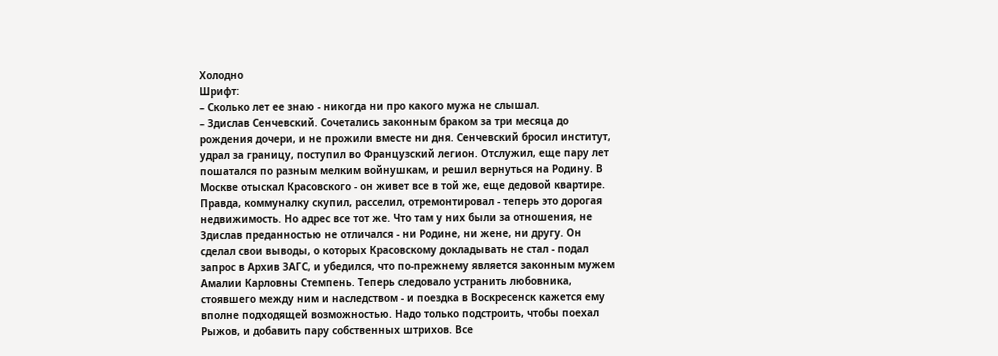Холодно
Шрифт:
– Сколько лет ее знаю - никогда ни про какого мужа не слышал.
– Здислав Сенчевский. Сочетались законным браком за три месяца до рождения дочери, и не прожили вместе ни дня. Сенчевский бросил институт, удрал за границу, поступил во Французский легион. Отслужил, еще пару лет пошатался по разным мелким войнушкам, и решил вернуться на Родину. В Москве отыскал Красовского - он живет все в той же, еще дедовой квартире. Правда, коммуналку скупил, расселил, отремонтировал - теперь это дорогая недвижимость. Но адрес все тот же. Что там у них были за отношения, не
Здислав преданностью не отличался - ни Родине, ни жене, ни другу. Он сделал свои выводы, о которых Красовскому докладывать не стал - подал запрос в Архив ЗАГС, и убедился, что по-прежнему является законным мужем Амалии Карловны Стемпень. Теперь следовало устранить любовника, стоявшего между ним и наследством - и поездка в Воскресенск кажется ему вполне подходящей возможностью. Надо только подстроить, чтобы поехал Рыжов, и добавить пару собственных штрихов. Все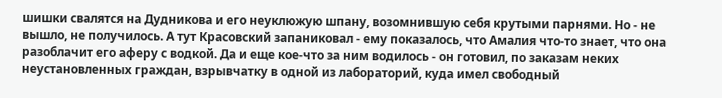шишки свалятся на Дудникова и его неуклюжую шпану, возомнившую себя крутыми парнями. Но - не вышло, не получилось. А тут Красовский запаниковал - ему показалось, что Амалия что-то знает, что она разоблачит его аферу с водкой. Да и еще кое-что за ним водилось - он готовил, по заказам неких неустановленных граждан, взрывчатку в одной из лабораторий, куда имел свободный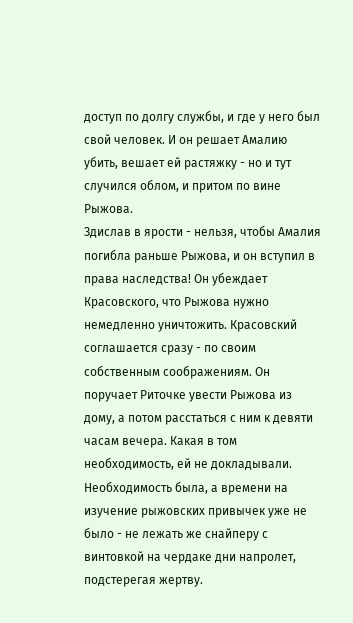доступ по долгу службы, и где у него был свой человек. И он решает Амалию убить, вешает ей растяжку - но и тут случился облом, и притом по вине Рыжова.
Здислав в ярости - нельзя, чтобы Амалия погибла раньше Рыжова, и он вступил в права наследства! Он убеждает Красовского, что Рыжова нужно немедленно уничтожить. Красовский соглашается сразу - по своим собственным соображениям. Он поручает Риточке увести Рыжова из дому, а потом расстаться с ним к девяти часам вечера. Какая в том необходимость, ей не докладывали. Необходимость была, а времени на изучение рыжовских привычек уже не было - не лежать же снайперу с винтовкой на чердаке дни напролет, подстерегая жертву.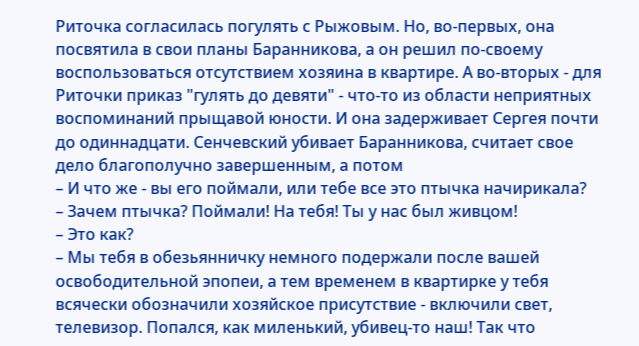Риточка согласилась погулять с Рыжовым. Но, во-первых, она посвятила в свои планы Баранникова, а он решил по-своему воспользоваться отсутствием хозяина в квартире. А во-вторых - для Риточки приказ "гулять до девяти" - что-то из области неприятных воспоминаний прыщавой юности. И она задерживает Сергея почти до одиннадцати. Сенчевский убивает Баранникова, считает свое дело благополучно завершенным, а потом
– И что же - вы его поймали, или тебе все это птычка начирикала?
– Зачем птычка? Поймали! На тебя! Ты у нас был живцом!
– Это как?
– Мы тебя в обезьянничку немного подержали после вашей освободительной эпопеи, а тем временем в квартирке у тебя всячески обозначили хозяйское присутствие - включили свет, телевизор. Попался, как миленький, убивец-то наш! Так что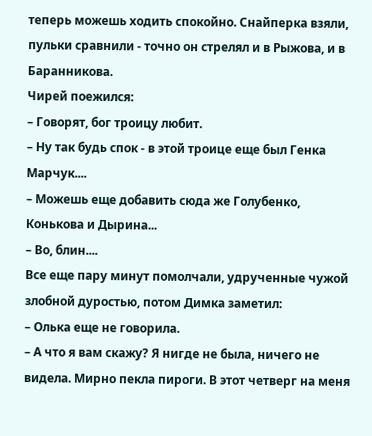теперь можешь ходить спокойно. Снайперка взяли, пульки сравнили - точно он стрелял и в Рыжова, и в Баранникова.
Чирей поежился:
– Говорят, бог троицу любит.
– Ну так будь спок - в этой троице еще был Генка Марчук....
– Можешь еще добавить сюда же Голубенко, Конькова и Дырина...
– Во, блин....
Все еще пару минут помолчали, удрученные чужой злобной дуростью, потом Димка заметил:
– Олька еще не говорила.
– А что я вам скажу? Я нигде не была, ничего не видела. Мирно пекла пироги. В этот четверг на меня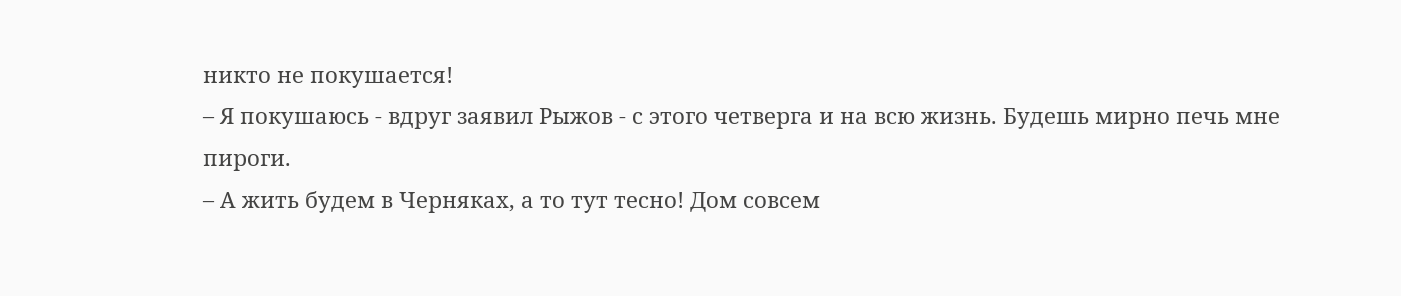никто не покушается!
– Я покушаюсь - вдруг заявил Рыжов - с этого четверга и на всю жизнь. Будешь мирно печь мне пироги.
– А жить будем в Черняках, а то тут тесно! Дом совсем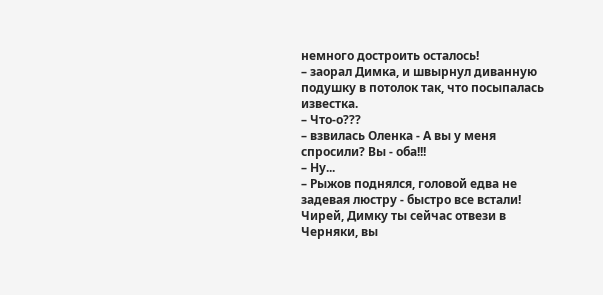немного достроить осталось!
– заорал Димка, и швырнул диванную подушку в потолок так, что посыпалась известка.
– Что-о???
– взвилась Оленка - А вы у меня спросили? Вы - оба!!!
– Ну...
– Рыжов поднялся, головой едва не задевая люстру - быстро все встали! Чирей, Димку ты сейчас отвези в Черняки, вы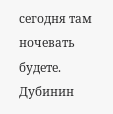сегодня там ночевать будете. Дубинин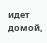идет домой,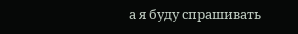а я буду спрашивать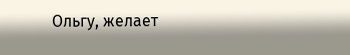Ольгу, желает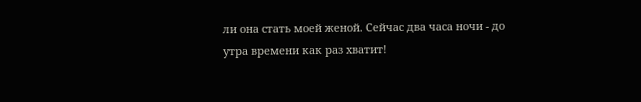ли она стать моей женой. Сейчас два часа ночи - до утра времени как раз хватит!